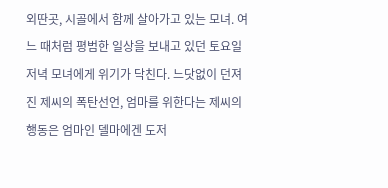외딴곳, 시골에서 함께 살아가고 있는 모녀. 여느 때처럼 평범한 일상을 보내고 있던 토요일 저녁 모녀에게 위기가 닥친다. 느닷없이 던져진 제씨의 폭탄선언, 엄마를 위한다는 제씨의 행동은 엄마인 델마에겐 도저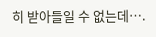히 받아들일 수 없는데….